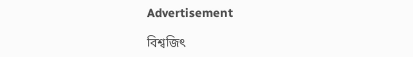Advertisement

বিশ্বজিৎ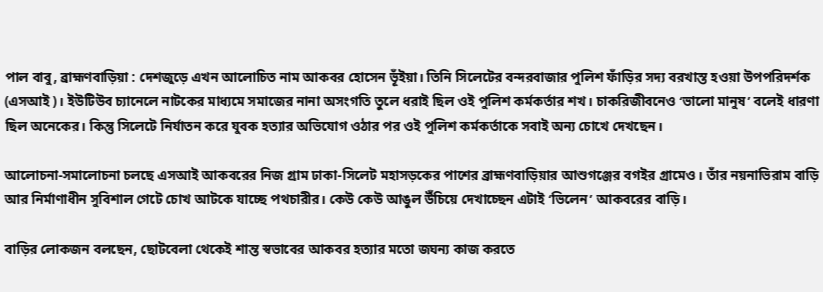পাল বাবু, ব্রাহ্মণবাড়িয়া : দেশজুড়ে এখন আলোচিত নাম আকবর হোসেন ভূঁইয়া। তিনি সিলেটের বন্দরবাজার পুলিশ ফাঁড়ির সদ্য বরখাস্ত হওয়া উপপরিদর্শক (এসআই)। ইউটিউব চ্যানেলে নাটকের মাধ্যমে সমাজের নানা অসংগতি তুলে ধরাই ছিল ওই পুলিশ কর্মকর্তার শখ। চাকরিজীবনেও ‘ভালো মানুষ’ বলেই ধারণা ছিল অনেকের। কিন্তু সিলেটে নির্যাতন করে যুবক হত্যার অভিযোগ ওঠার পর ওই পুলিশ কর্মকর্তাকে সবাই অন্য চোখে দেখছেন।

আলোচনা-সমালোচনা চলছে এসআই আকবরের নিজ গ্রাম ঢাকা-সিলেট মহাসড়কের পাশের ব্রাহ্মণবাড়িয়ার আশুগঞ্জের বগইর গ্রামেও। তাঁর নয়নাভিরাম বাড়ি আর নির্মাণাধীন সুবিশাল গেটে চোখ আটকে যাচ্ছে পথচারীর। কেউ কেউ আঙুল উঁচিয়ে দেখাচ্ছেন এটাই ‘ভিলেন’ আকবরের বাড়ি।

বাড়ির লোকজন বলছেন, ছোটবেলা থেকেই শান্ত স্বভাবের আকবর হত্যার মতো জঘন্য কাজ করতে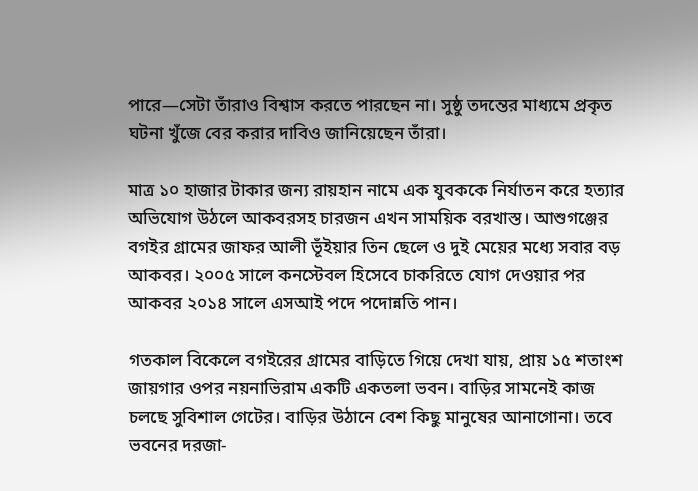পারে—সেটা তাঁরাও বিশ্বাস করতে পারছেন না। সুষ্ঠু তদন্তের মাধ্যমে প্রকৃত ঘটনা খুঁজে বের করার দাবিও জানিয়েছেন তাঁরা।

মাত্র ১০ হাজার টাকার জন্য রায়হান নামে এক যুবককে নির্যাতন করে হত্যার অভিযোগ উঠলে আকবরসহ চারজন এখন সাময়িক বরখাস্ত। আশুগঞ্জের বগইর গ্রামের জাফর আলী ভূঁইয়ার তিন ছেলে ও দুই মেয়ের মধ্যে সবার বড় আকবর। ২০০৫ সালে কনস্টেবল হিসেবে চাকরিতে যোগ দেওয়ার পর আকবর ২০১৪ সালে এসআই পদে পদোন্নতি পান।

গতকাল বিকেলে বগইরের গ্রামের বাড়িতে গিয়ে দেখা যায়, প্রায় ১৫ শতাংশ জায়গার ওপর নয়নাভিরাম একটি একতলা ভবন। বাড়ির সামনেই কাজ চলছে সুবিশাল গেটের। বাড়ির উঠানে বেশ কিছু মানুষের আনাগোনা। তবে ভবনের দরজা-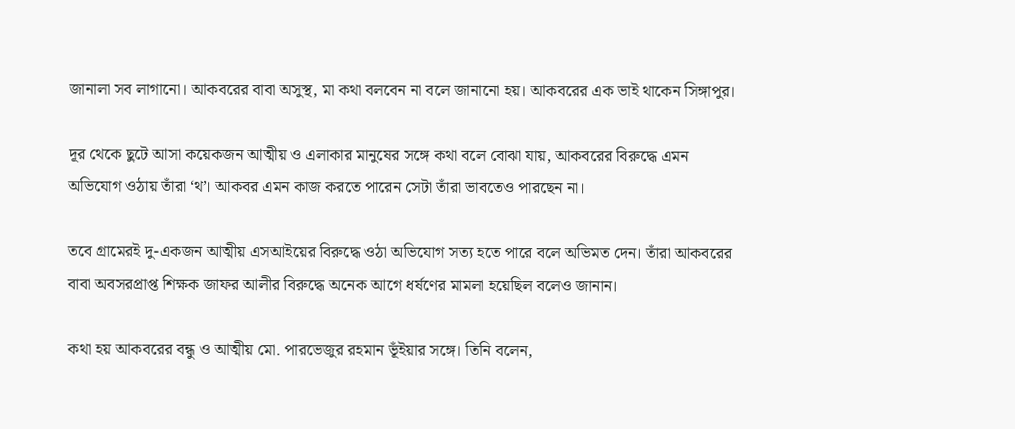জানালা সব লাগানো। আকবরের বাবা অসুস্থ, মা কথা বলবেন না বলে জানানো হয়। আকবরের এক ভাই থাকেন সিঙ্গাপুর।

দূর থেকে ছুটে আসা কয়েকজন আত্মীয় ও এলাকার মানুষের সঙ্গে কথা বলে বোঝা যায়, আকবরের বিরুদ্ধে এমন অভিযোগ ওঠায় তাঁরা ‘থ’। আকবর এমন কাজ করতে পারেন সেটা তাঁরা ভাবতেও পারছেন না।

তবে গ্রামেরই দু-একজন আত্মীয় এসআইয়ের বিরুদ্ধে ওঠা অভিযোগ সত্য হতে পারে বলে অভিমত দেন। তাঁরা আকবরের বাবা অবসরপ্রাপ্ত শিক্ষক জাফর আলীর বিরুদ্ধে অনেক আগে ধর্ষণের মামলা হয়েছিল বলেও জানান।

কথা হয় আকবরের বন্ধু ও আত্মীয় মো. পারভেজুর রহমান ভূঁইয়ার সঙ্গে। তিনি বলেন,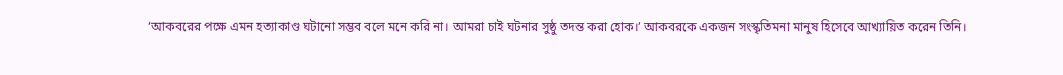‘আকবরের পক্ষে এমন হত্যাকাণ্ড ঘটানো সম্ভব বলে মনে করি না। আমরা চাই ঘটনার সুষ্ঠু তদন্ত করা হোক।’ আকবরকে একজন সংস্কৃতিমনা মানুষ হিসেবে আখ্যায়িত করেন তিনি।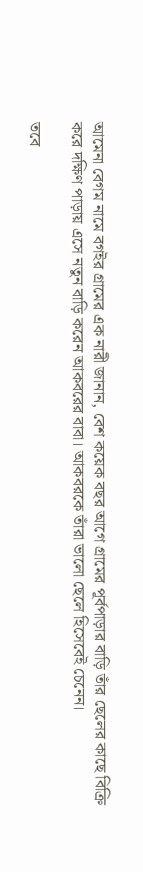আমেনা বেগম নামে বগইর গ্রামের এক নারী জানান, বেশ কয়েক বছর আগে গ্রামের পূর্বপাড়ার বাড়ি তাঁর ছেলের কাছে বিক্রি করে দক্ষিণ পাড়ায় এসে নতুন বাড়ি করেন আকবরের বাবা। আকবরকে তাঁরা ভালো ছেলে হিসেবেই চেনেন।

তবে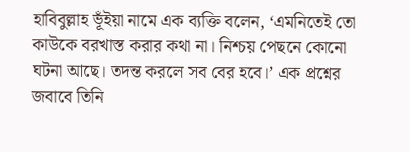হাবিবুল্লাহ ভূঁইয়া নামে এক ব্যক্তি বলেন, ‘এমনিতেই তো কাউকে বরখাস্ত করার কথা না। নিশ্চয় পেছনে কোনো ঘটনা আছে। তদন্ত করলে সব বের হবে।’ এক প্রশ্নের জবাবে তিনি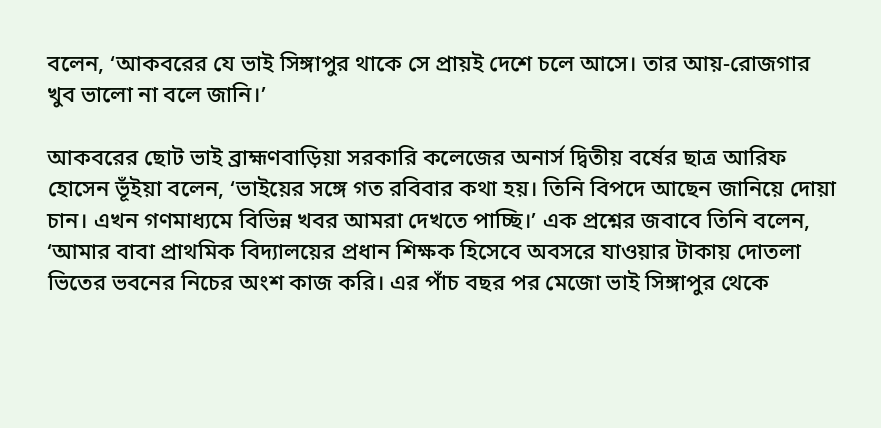বলেন, ‘আকবরের যে ভাই সিঙ্গাপুর থাকে সে প্রায়ই দেশে চলে আসে। তার আয়-রোজগার খুব ভালো না বলে জানি।’

আকবরের ছোট ভাই ব্রাহ্মণবাড়িয়া সরকারি কলেজের অনার্স দ্বিতীয় বর্ষের ছাত্র আরিফ হোসেন ভূঁইয়া বলেন, ‘ভাইয়ের সঙ্গে গত রবিবার কথা হয়। তিনি বিপদে আছেন জানিয়ে দোয়া চান। এখন গণমাধ্যমে বিভিন্ন খবর আমরা দেখতে পাচ্ছি।’ এক প্রশ্নের জবাবে তিনি বলেন, ‘আমার বাবা প্রাথমিক বিদ্যালয়ের প্রধান শিক্ষক হিসেবে অবসরে যাওয়ার টাকায় দোতলা ভিতের ভবনের নিচের অংশ কাজ করি। এর পাঁচ বছর পর মেজো ভাই সিঙ্গাপুর থেকে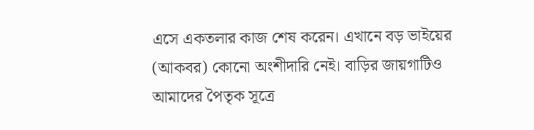এসে একতলার কাজ শেষ করেন। এখানে বড় ভাইয়ের (আকবর) কোনো অংশীদারি নেই। বাড়ির জায়গাটিও আমাদের পৈতৃক সূত্রে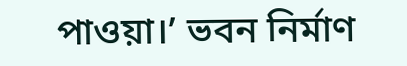পাওয়া।’ ভবন নির্মাণ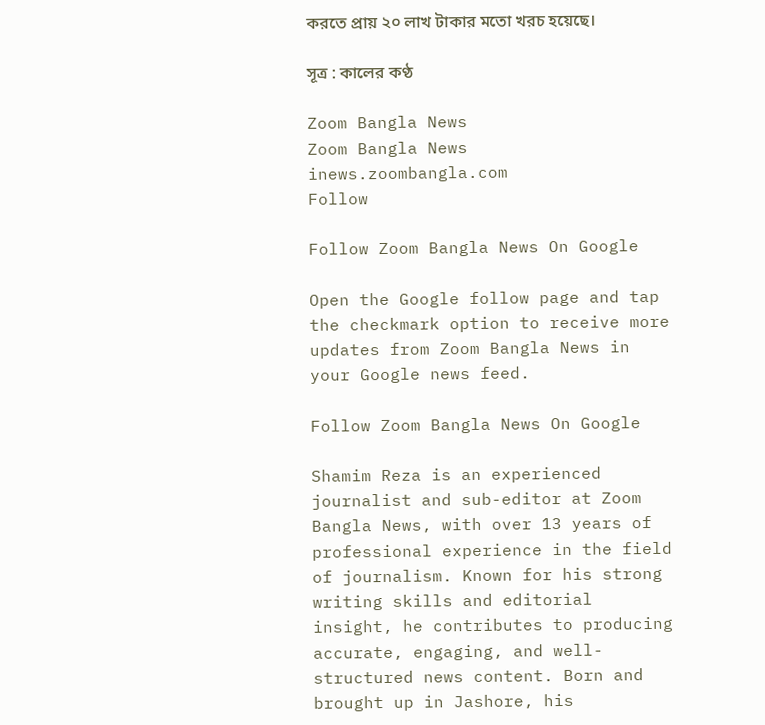করতে প্রায় ২০ লাখ টাকার মতো খরচ হয়েছে।

সূত্র : কালের কণ্ঠ

Zoom Bangla News
Zoom Bangla News
inews.zoombangla.com
Follow

Follow Zoom Bangla News On Google

Open the Google follow page and tap the checkmark option to receive more updates from Zoom Bangla News in your Google news feed.

Follow Zoom Bangla News On Google

Shamim Reza is an experienced journalist and sub-editor at Zoom Bangla News, with over 13 years of professional experience in the field of journalism. Known for his strong writing skills and editorial insight, he contributes to producing accurate, engaging, and well-structured news content. Born and brought up in Jashore, his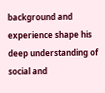background and experience shape his deep understanding of social and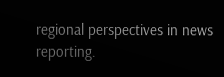regional perspectives in news reporting.